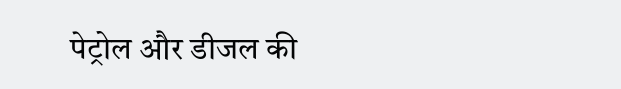पेट्रोल और डीजल की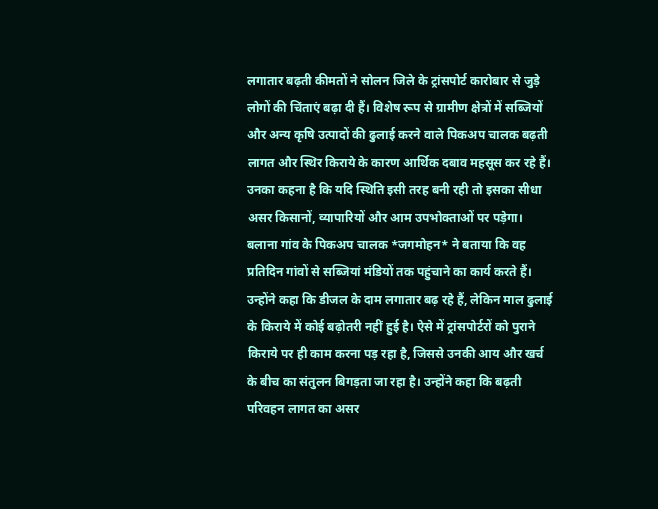लगातार बढ़ती कीमतों ने सोलन जिले के ट्रांसपोर्ट कारोबार से जुड़े लोगों की चिंताएं बढ़ा दी हैं। विशेष रूप से ग्रामीण क्षेत्रों में सब्जियों और अन्य कृषि उत्पादों की ढुलाई करने वाले पिकअप चालक बढ़ती लागत और स्थिर किराये के कारण आर्थिक दबाव महसूस कर रहे हैं। उनका कहना है कि यदि स्थिति इसी तरह बनी रही तो इसका सीधा असर किसानों, व्यापारियों और आम उपभोक्ताओं पर पड़ेगा।
बलाना गांव के पिकअप चालक *जगमोहन* ने बताया कि वह प्रतिदिन गांवों से सब्जियां मंडियों तक पहुंचाने का कार्य करते हैं। उन्होंने कहा कि डीजल के दाम लगातार बढ़ रहे हैं, लेकिन माल ढुलाई के किराये में कोई बढ़ोतरी नहीं हुई है। ऐसे में ट्रांसपोर्टरों को पुराने किराये पर ही काम करना पड़ रहा है, जिससे उनकी आय और खर्च के बीच का संतुलन बिगड़ता जा रहा है। उन्होंने कहा कि बढ़ती परिवहन लागत का असर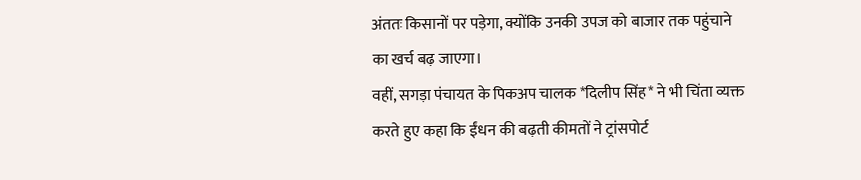अंततः किसानों पर पड़ेगा, क्योंकि उनकी उपज को बाजार तक पहुंचाने का खर्च बढ़ जाएगा।
वहीं, सगड़ा पंचायत के पिकअप चालक *दिलीप सिंह* ने भी चिंता व्यक्त करते हुए कहा कि ईंधन की बढ़ती कीमतों ने ट्रांसपोर्ट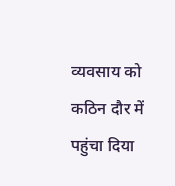व्यवसाय को कठिन दौर में पहुंचा दिया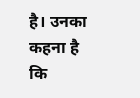है। उनका कहना है कि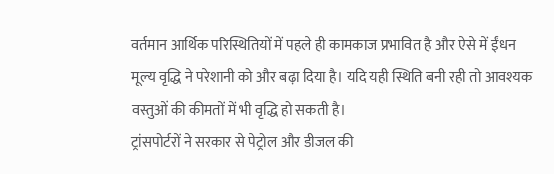वर्तमान आर्थिक परिस्थितियों में पहले ही कामकाज प्रभावित है और ऐसे में ईंधन मूल्य वृद्धि ने परेशानी को और बढ़ा दिया है। यदि यही स्थिति बनी रही तो आवश्यक वस्तुओं की कीमतों में भी वृद्धि हो सकती है।
ट्रांसपोर्टरों ने सरकार से पेट्रोल और डीजल की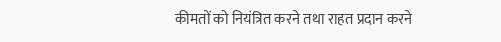कीमतों को नियंत्रित करने तथा राहत प्रदान करने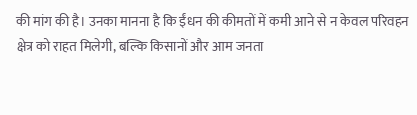की मांग की है। उनका मानना है कि ईंधन की कीमतों में कमी आने से न केवल परिवहन क्षेत्र को राहत मिलेगी, बल्कि किसानों और आम जनता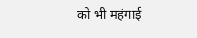को भी महंगाई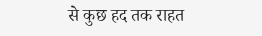से कुछ हद तक राहत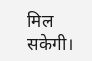मिल सकेगी।